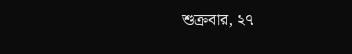শুক্রবার, ২৭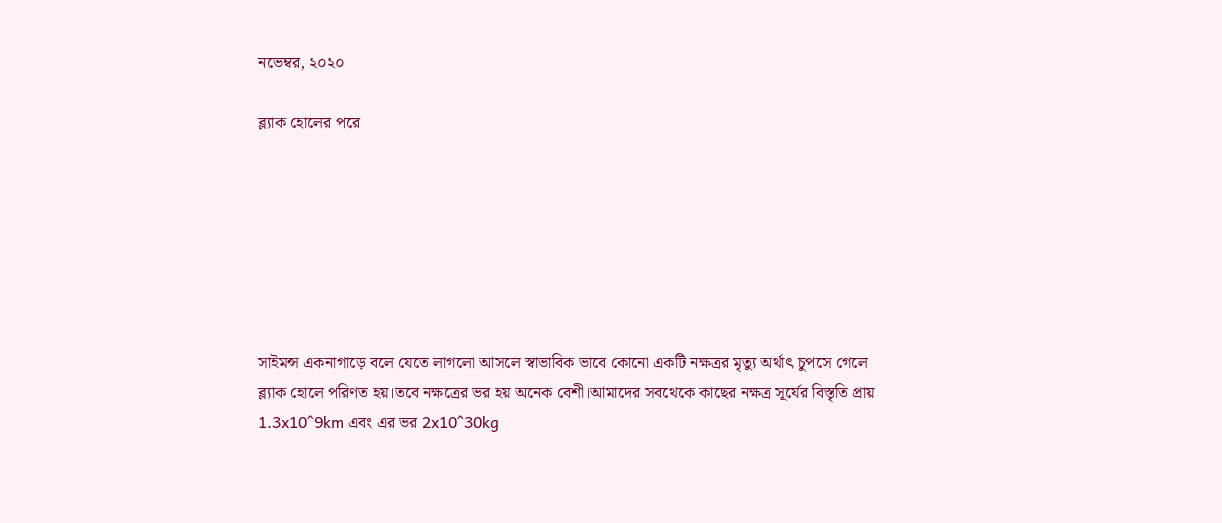নভেম্বর, ২০২০

ব্ল্যাক হোলের পরে







সাইমন্স একনাগাড়ে বলে যেতে লাগলো আসলে স্বাভাবিক ভাবে কোনো একটি নক্ষত্রর মৃত্যু অর্থাৎ চুপসে গেলে ব্ল্যাক হোলে পরিণত হয়।তবে নক্ষত্রের ভর হয় অনেক বেশী।আমাদের সবথেকে কাছের নক্ষত্র সূর্যের বিস্তৃতি প্রায় 1.3x10^9km এবং এর ভর 2x10^30kg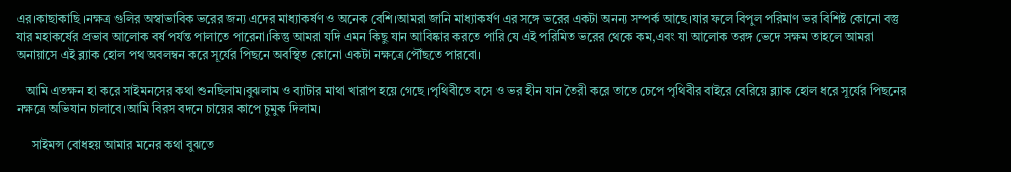এর।কাছাকাছি ।নক্ষত্র গুলির অস্বাভাবিক ভরের জন্য এদের মাধ্যাকর্ষণ ও অনেক বেশি।আমরা জানি মাধ্যাকর্ষণ এর সঙ্গে ভরের একটা অনন্য সম্পর্ক আছে।যার ফলে বিপুল পরিমাণ ভর বিশিষ্ট কোনো বস্তু যার মহাকর্ষের প্রভাব আলোক বর্ষ পর্যন্ত পালাতে পারেনা।কিন্তু আমরা যদি এমন কিছু যান আবিষ্কার করতে পারি যে এই পরিমিত ভরের থেকে কম,এবং যা আলোক তরঙ্গ ভেদে সক্ষম তাহলে আমরা অনায়াসে এই ব্ল্যাক হোল পথ অবলম্বন করে সূর্যের পিছনে অবস্থিত কোনো একটা নক্ষত্রে পৌঁছতে পারবো।

   আমি এতক্ষন হা করে সাইমনসের কথা শুনছিলাম।বুঝলাম ও ব্যাটার মাথা খারাপ হয়ে গেছে ।পৃথিবীতে বসে ও ভর হীন যান তৈরী করে তাতে চেপে পৃথিবীর বাইরে বেরিয়ে ব্ল্যাক হোল ধরে সূর্যের পিছনের নক্ষত্রে অভিযান চালাবে।আমি বিরস বদনে চায়ের কাপে চুমুক দিলাম।

     সাইমন্স বোধহয় আমার মনের কথা বুঝতে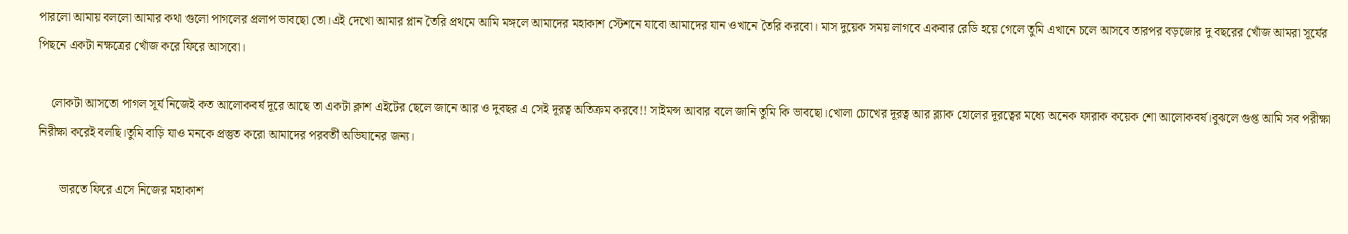পারলো আমায় বললো আমার কথা গুলো পাগলের প্রলাপ ভাবছো তো।এই দেখো আমার প্লান তৈরি প্রথমে আমি মঙ্গলে আমাদের মহাকাশ স্টেশনে যাবো আমাদের যান ওখানে তৈরি করবো। মাস দুয়েক সময় লাগবে একবার রেডি হয়ে গেলে তুমি এখানে চলে আসবে তারপর বড়জোর দু বছরের খোঁজ আমরা সূর্যের পিছনে একটা নক্ষত্রের খোঁজ করে ফিরে আসবো।

    লোকটা আসতো পাগল সূর্য নিজেই কত আলোকবর্ষ দূরে আছে তা একটা ক্লাশ এইটের ছেলে জানে আর ও দুবছর এ সেই দূরত্ব অতিক্রম করবে!! সাইমন্স আবার বলে জানি তুমি কি ভাবছো।খোলা চোখের দূরত্ব আর ব্ল্যাক হোলের দূরত্বের মধ্যে অনেক ফারাক কয়েক শো আলোকবর্ষ।বুঝলে গুপ্ত আমি সব পরীক্ষা নিরীক্ষা করেই বলছি।তুমি বাড়ি যাও মনকে প্রস্তুত করো আমাদের পরবর্তী অভিযানের জন্য।

       ভারতে ফিরে এসে নিজের মহাকাশ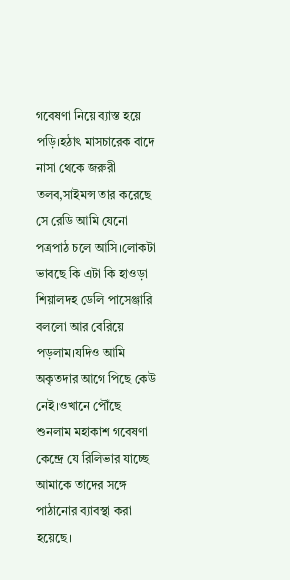গবেষণা নিয়ে ব্যাস্ত হয়ে পড়ি।হঠাৎ মাসচারেক বাদে নাসা থেকে জরুরী তলব,সাইমন্স তার করেছে সে রেডি আমি যেনো পত্রপাঠ চলে আসি।লোকটা ভাবছে কি এটা কি হাওড়া শিয়ালদহ ডেলি পাসেঞ্জারি বললো আর বেরিয়ে পড়লাম।যদিও আমি অকৃতদার আগে পিছে কেউ নেই।ওখানে পৌঁছে শুনলাম মহাকাশ গবেষণা কেন্দ্রে যে রিলিভার যাচ্ছে আমাকে তাদের সঙ্গে পাঠানোর ব্যাবস্থা করা হয়েছে।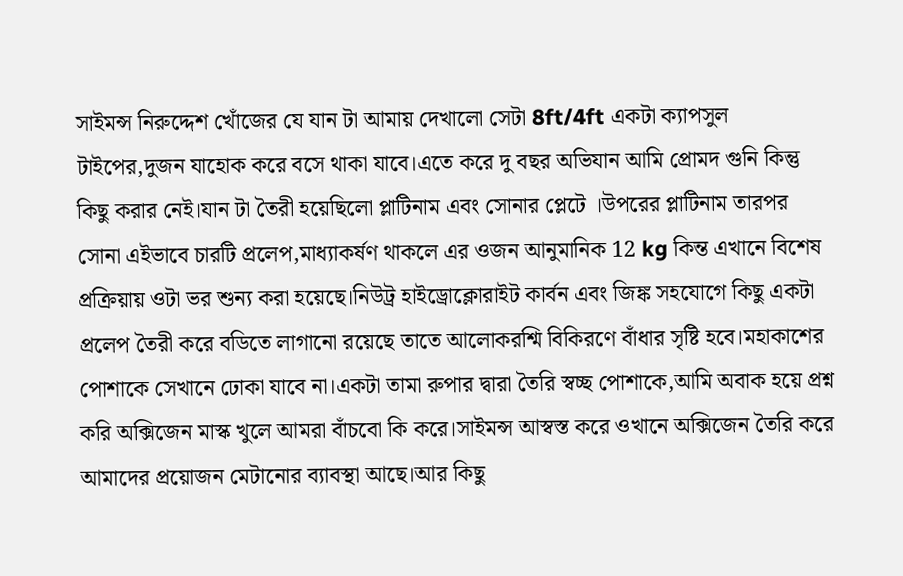সাইমন্স নিরুদ্দেশ খোঁজের যে যান টা আমায় দেখালো সেটা 8ft/4ft একটা ক্যাপসুল টাইপের,দুজন যাহোক করে বসে থাকা যাবে।এতে করে দু বছর অভিযান আমি প্রোমদ গুনি কিন্তু কিছু করার নেই।যান টা তৈরী হয়েছিলো প্লাটিনাম এবং সোনার প্লেটে ।উপরের প্লাটিনাম তারপর সোনা এইভাবে চারটি প্রলেপ,মাধ্যাকর্ষণ থাকলে এর ওজন আনুমানিক 12 kg কিন্ত এখানে বিশেষ প্রক্রিয়ায় ওটা ভর শুন্য করা হয়েছে।নিউট্র হাইড্রোক্লোরাইট কার্বন এবং জিঙ্ক সহযোগে কিছু একটা প্রলেপ তৈরী করে বডিতে লাগানো রয়েছে তাতে আলোকরশ্মি বিকিরণে বাঁধার সৃষ্টি হবে।মহাকাশের পোশাকে সেখানে ঢোকা যাবে না।একটা তামা রুপার দ্বারা তৈরি স্বচ্ছ পোশাকে,আমি অবাক হয়ে প্রশ্ন করি অক্সিজেন মাস্ক খুলে আমরা বাঁচবো কি করে।সাইমন্স আস্বস্ত করে ওখানে অক্সিজেন তৈরি করে আমাদের প্রয়োজন মেটানোর ব্যাবস্থা আছে।আর কিছু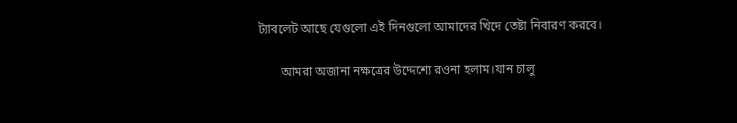ট্যাবলেট আছে যেগুলো এই দিনগুলো আমাদের খিদে তেষ্টা নিবারণ করবে।

       আমরা অজানা নক্ষত্রের উদ্দেশ্যে রওনা হলাম।যান চালু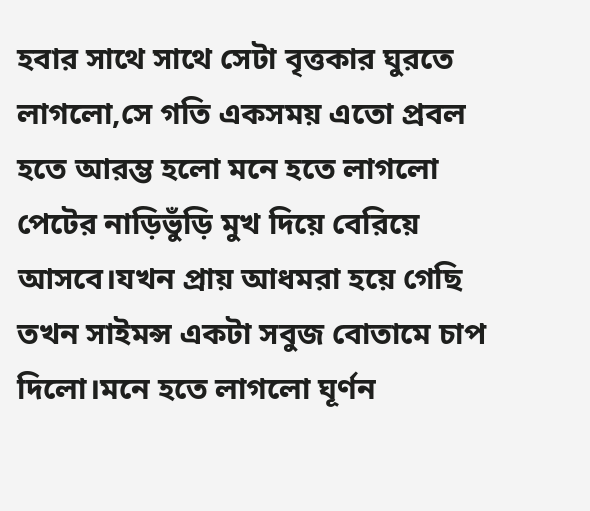হবার সাথে সাথে সেটা বৃত্তকার ঘুরতে লাগলো,সে গতি একসময় এতো প্রবল হতে আরম্ভ হলো মনে হতে লাগলো পেটের নাড়িভুঁড়ি মুখ দিয়ে বেরিয়ে আসবে।যখন প্রায় আধমরা হয়ে গেছি তখন সাইমন্স একটা সবুজ বোতামে চাপ দিলো।মনে হতে লাগলো ঘূর্ণন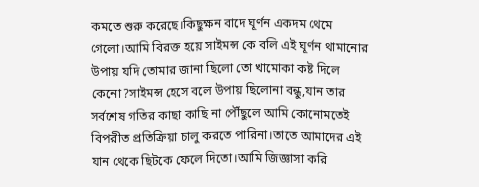কমতে শুরু করেছে।কিছুক্ষন বাদে ঘূর্ণন একদম থেমে গেলো।আমি বিরক্ত হয়ে সাইমন্স কে বলি এই ঘূর্ণন থামানোর উপায় যদি তোমার জানা ছিলো তো খামোকা কষ্ট দিলে কেনো?সাইমন্স হেসে বলে উপায় ছিলোনা বন্ধু,যান তার সর্বশেষ গতির কাছা কাছি না পৌঁছুলে আমি কোনোমতেই বিপরীত প্রতিক্রিয়া চালু করতে পারিনা।তাতে আমাদের এই যান থেকে ছিটকে ফেলে দিতো।আমি জিজ্ঞাসা করি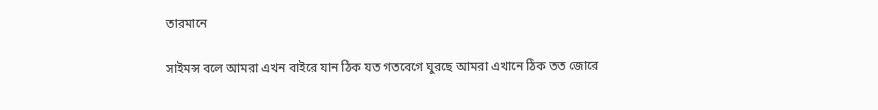তারমানে

সাইমন্স বলে আমরা এখন বাইরে যান ঠিক যত গতবেগে ঘুরছে আমরা এখানে ঠিক তত জোরে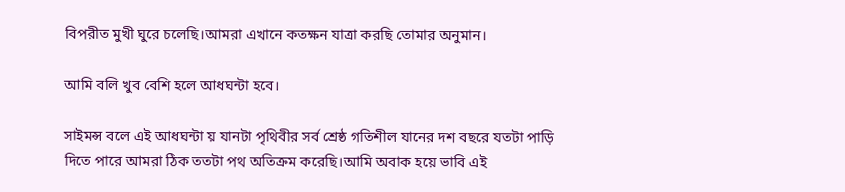বিপরীত মুখী ঘুরে চলেছি।আমরা এখানে কতক্ষন যাত্রা করছি তোমার অনুমান।

আমি বলি খুব বেশি হলে আধঘন্টা হবে।

সাইমন্স বলে এই আধঘন্টা য় যানটা পৃথিবীর সর্ব শ্রেষ্ঠ গতিশীল যানের দশ বছরে যতটা পাড়ি দিতে পারে আমরা ঠিক ততটা পথ অতিক্রম করেছি।আমি অবাক হয়ে ভাবি এই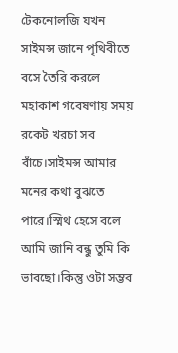টেকনোলজি যখন সাইমন্স জানে পৃথিবীতে বসে তৈরি করলে মহাকাশ গবেষণায় সময় রকেট খরচা সব বাঁচে।সাইমন্স আমার মনের কথা বুঝতে পারে।স্মিথ হেসে বলে আমি জানি বন্ধু তুমি কি ভাবছো।কিন্তু ওটা সম্ভব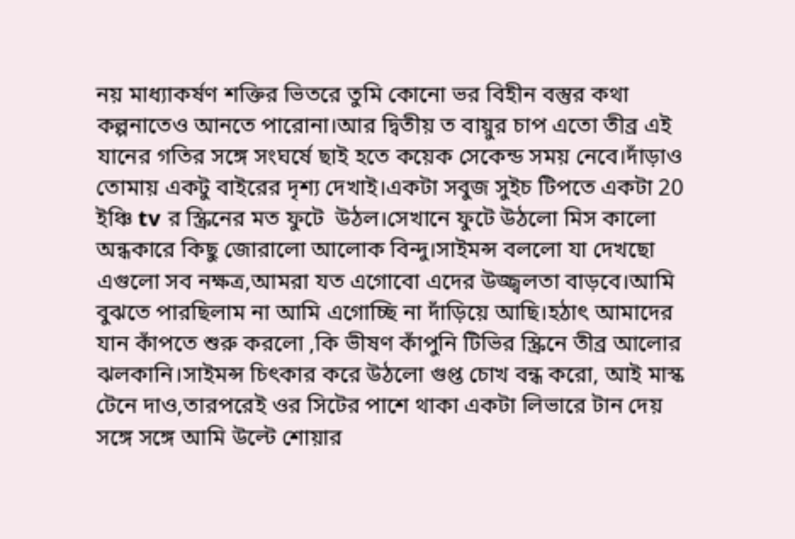নয় মাধ্যাকর্ষণ শক্তির ভিতরে তুমি কোনো ভর বিহীন বস্তুর কথা কল্পনাতেও আনতে পারোনা।আর দ্বিতীয় ত বায়ুর চাপ এতো তীব্র এই যানের গতির সঙ্গে সংঘর্ষে ছাই হতে কয়েক সেকেন্ড সময় নেবে।দাঁড়াও তোমায় একটু বাইরের দৃশ্য দেখাই।একটা সবুজ সুইচ টিপতে একটা 20 ইঞ্চি tv র স্ক্রিনের মত ফুটে  উঠল।সেখানে ফুটে উঠলো মিস কালো অন্ধকারে কিছু জোরালো আলোক বিন্দু।সাইমন্স বললো যা দেখছো এগুলো সব নক্ষত্র,আমরা যত এগোবো এদের উজ্জ্বলতা বাড়বে।আমি বুঝতে পারছিলাম না আমি এগোচ্ছি না দাঁড়িয়ে আছি।হঠাৎ আমাদের যান কাঁপতে শুরু করলো ,কি ভীষণ কাঁপুনি টিভির স্ক্রিনে তীব্র আলোর ঝলকানি।সাইমন্স চিৎকার করে উঠলো গুপ্ত চোখ বন্ধ করো, আই মাস্ক টেনে দাও,তারপরেই ওর সিটের পাশে থাকা একটা লিভারে টান দেয় সঙ্গে সঙ্গে আমি উল্টে শোয়ার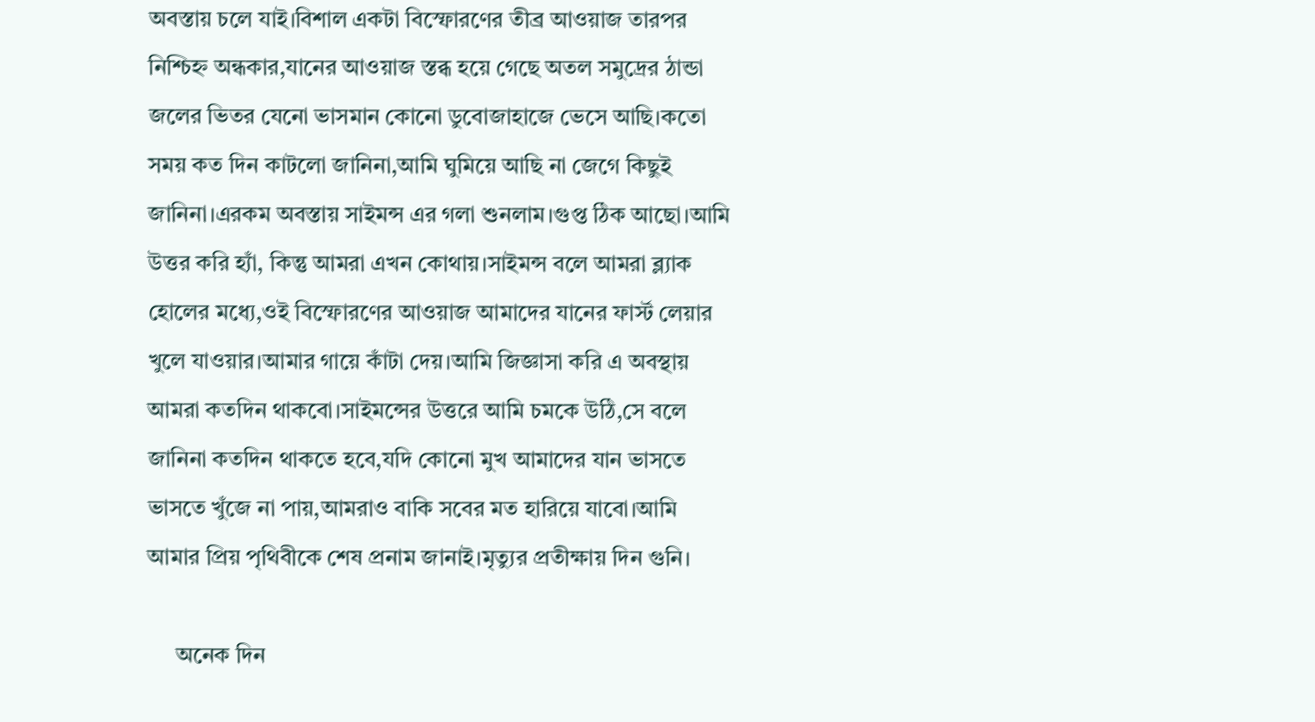অবস্তায় চলে যাই।বিশাল একটা বিস্ফোরণের তীব্র আওয়াজ তারপর নিশ্চিহ্ন অন্ধকার,যানের আওয়াজ স্তব্ধ হয়ে গেছে অতল সমুদ্রের ঠান্ডা জলের ভিতর যেনো ভাসমান কোনো ডুবোজাহাজে ভেসে আছি।কতো সময় কত দিন কাটলো জানিনা,আমি ঘুমিয়ে আছি না জেগে কিছুই জানিনা।এরকম অবস্তায় সাইমন্স এর গলা শুনলাম।গুপ্ত ঠিক আছো।আমি উত্তর করি হ্যাঁ, কিন্তু আমরা এখন কোথায়।সাইমন্স বলে আমরা ব্ল্যাক হোলের মধ্যে,ওই বিস্ফোরণের আওয়াজ আমাদের যানের ফার্স্ট লেয়ার খুলে যাওয়ার।আমার গায়ে কাঁটা দেয়।আমি জিজ্ঞাসা করি এ অবস্থায় আমরা কতদিন থাকবো।সাইমন্সের উত্তরে আমি চমকে উঠি,সে বলে জানিনা কতদিন থাকতে হবে,যদি কোনো মুখ আমাদের যান ভাসতে ভাসতে খুঁজে না পায়,আমরাও বাকি সবের মত হারিয়ে যাবো।আমি আমার প্রিয় পৃথিবীকে শেষ প্রনাম জানাই।মৃত্যুর প্রতীক্ষায় দিন গুনি।

     অনেক দিন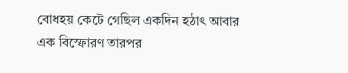বোধহয় কেটে গেছিল একদিন হঠাৎ আবার এক বিস্ফোরণ তারপর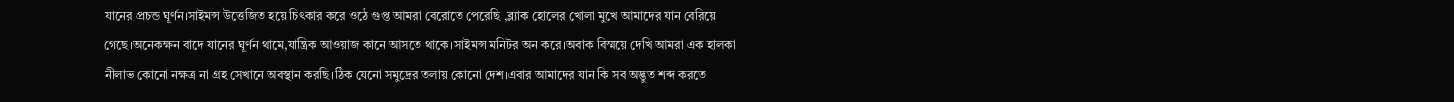যানের প্রচন্ড ঘূর্ণন।সাইমন্স উত্তেজিত হয়ে চিৎকার করে ওঠে গুপ্ত আমরা বেরোতে পেরেছি ,ব্ল্যাক হোলের খোলা মুখে আমাদের যান বেরিয়ে গেছে।অনেকক্ষন বাদে যানের ঘূর্ণন থামে,যান্ত্রিক আওয়াজ কানে আসতে থাকে।সাইমন্স মনিটর অন করে।অবাক বিস্ময়ে দেখি আমরা এক হালকা নীলাভ কোনো নক্ষত্র না গ্রহ সেখানে অবস্থান করছি।ঠিক যেনো সমুদ্রের তলায় কোনো দেশ।এবার আমাদের যান কি সব অদ্ভুত শব্দ করতে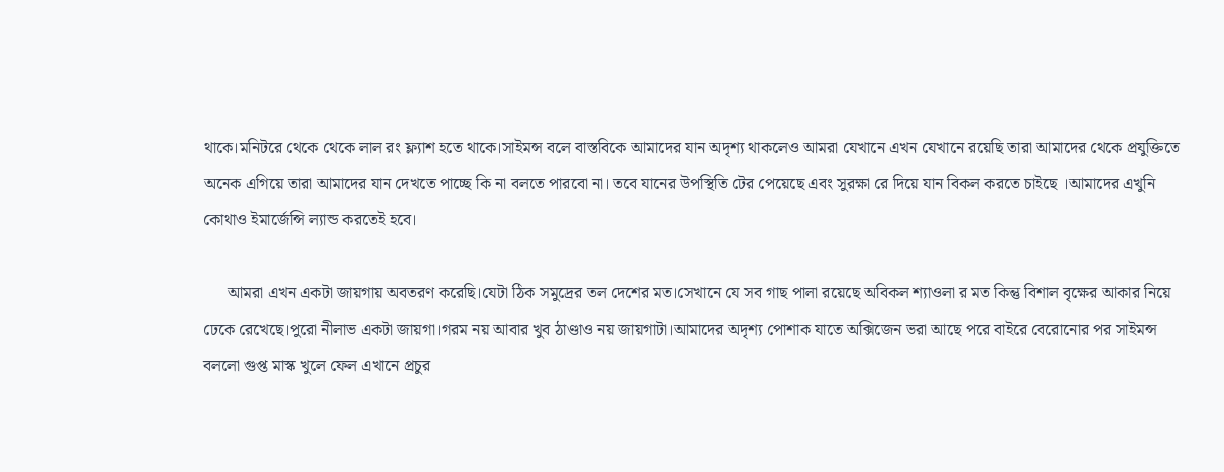থাকে।মনিটরে থেকে থেকে লাল রং ফ্ল্যাশ হতে থাকে।সাইমন্স বলে বাস্তবিকে আমাদের যান অদৃশ্য থাকলেও আমরা যেখানে এখন যেখানে রয়েছি তারা আমাদের থেকে প্রযুক্তিতে অনেক এগিয়ে তারা আমাদের যান দেখতে পাচ্ছে কি না বলতে পারবো না। তবে যানের উপস্থিতি টের পেয়েছে এবং সুরক্ষা রে দিয়ে যান বিকল করতে চাইছে ।আমাদের এখুনি কোথাও ইমার্জেন্সি ল্যান্ড করতেই হবে।

      আমরা এখন একটা জায়গায় অবতরণ করেছি।যেটা ঠিক সমুদ্রের তল দেশের মত।সেখানে যে সব গাছ পালা রয়েছে অবিকল শ্যাওলা র মত কিন্তু বিশাল বৃক্ষের আকার নিয়ে ঢেকে রেখেছে।পুরো নীলাভ একটা জায়গা।গরম নয় আবার খুব ঠাণ্ডাও নয় জায়গাটা।আমাদের অদৃশ্য পোশাক যাতে অক্সিজেন ভরা আছে পরে বাইরে বেরোনোর পর সাইমন্স বললো গুপ্ত মাস্ক খুলে ফেল এখানে প্রচুর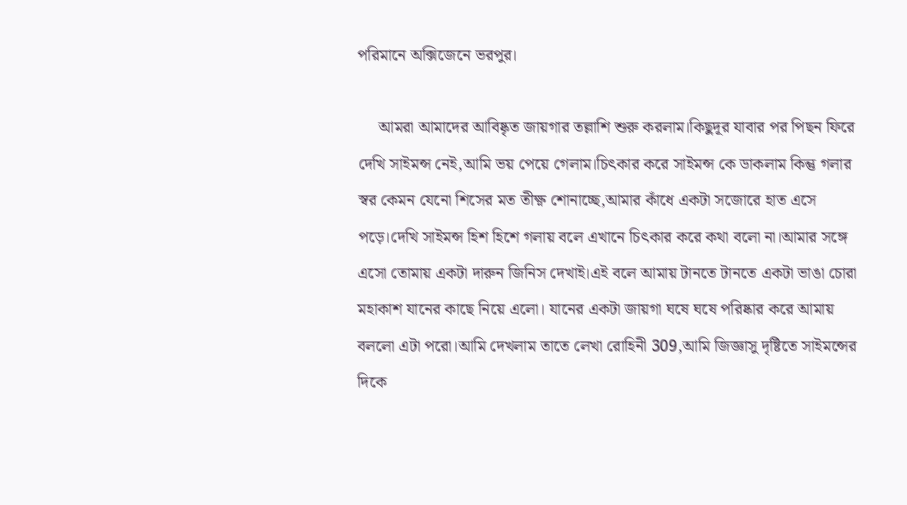পরিমানে অক্সিজেনে ভরপুর।

     আমরা আমাদের আবিষ্কৃত জায়গার তল্লাশি শুরু করলাম।কিছুদূর যাবার পর পিছন ফিরে দেখি সাইমন্স নেই,আমি ভয় পেয়ে গেলাম।চিৎকার করে সাইমন্স কে ডাকলাম কিন্তু গলার স্বর কেমন যেনো শিসের মত তীক্ষ্ণ শোনাচ্ছে,আমার কাঁধে একটা সজোরে হাত এসে পড়ে।দেখি সাইমন্স হিশ হিশে গলায় বলে এখানে চিৎকার করে কথা বলো না।আমার সঙ্গে এসো তোমায় একটা দারুন জিনিস দেখাই।এই বলে আমায় টানতে টানতে একটা ভাঙা চোরা মহাকাশ যানের কাছে নিয়ে এলো। যানের একটা জায়গা ঘষে ঘষে পরিষ্কার করে আমায় বললো এটা পরো।আমি দেখলাম তাতে লেখা রোহিনী 309,আমি জিজ্ঞাসু দৃষ্টিতে সাইমন্সের দিকে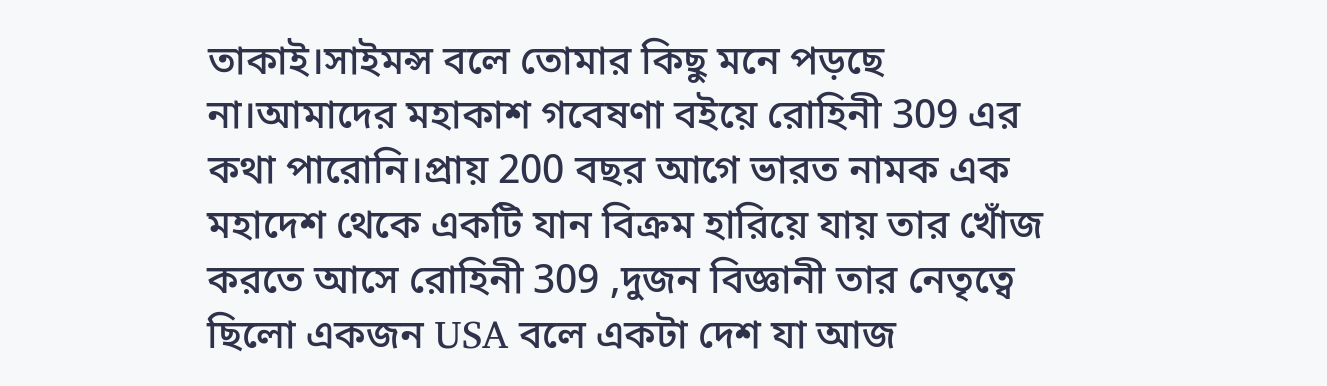তাকাই।সাইমন্স বলে তোমার কিছু মনে পড়ছে না।আমাদের মহাকাশ গবেষণা বইয়ে রোহিনী 309 এর কথা পারোনি।প্রায় 200 বছর আগে ভারত নামক এক মহাদেশ থেকে একটি যান বিক্রম হারিয়ে যায় তার খোঁজ করতে আসে রোহিনী 309 ,দুজন বিজ্ঞানী তার নেতৃত্বে ছিলো একজন USA বলে একটা দেশ যা আজ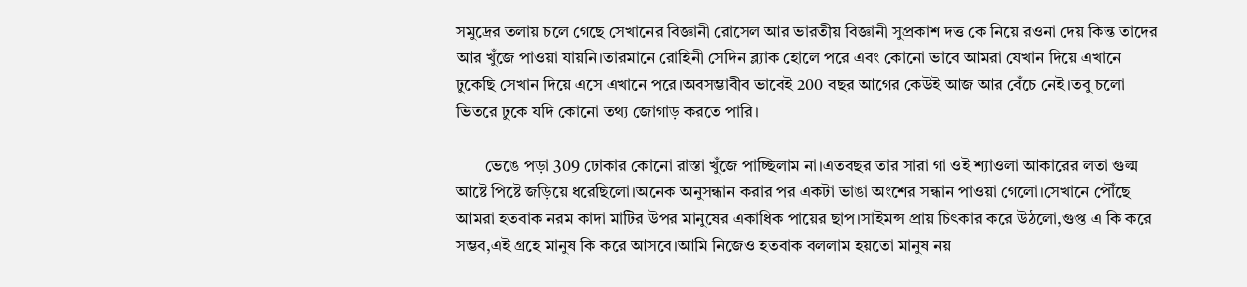সমুদ্রের তলায় চলে গেছে সেখানের বিজ্ঞানী রোসেল আর ভারতীয় বিজ্ঞানী সুপ্রকাশ দত্ত কে নিয়ে রওনা দেয় কিন্ত তাদের আর খুঁজে পাওয়া যায়নি।তারমানে রোহিনী সেদিন ব্ল্যাক হোলে পরে এবং কোনো ভাবে আমরা যেখান দিয়ে এখানে ঢুকেছি সেখান দিয়ে এসে এখানে পরে।অবসম্ভাবীব ভাবেই 200 বছর আগের কেউই আজ আর বেঁচে নেই।তবু চলো ভিতরে ঢুকে যদি কোনো তথ্য জোগাড় করতে পারি।

       ভেঙে পড়া 309 ঢোকার কোনো রাস্তা খুঁজে পাচ্ছিলাম না।এতবছর তার সারা গা ওই শ্যাওলা আকারের লতা গুল্ম আষ্টে পিষ্টে জড়িয়ে ধরেছিলো।অনেক অনুসন্ধান করার পর একটা ভাঙা অংশের সন্ধান পাওয়া গেলো।সেখানে পৌঁছে আমরা হতবাক নরম কাদা মাটির উপর মানুষের একাধিক পায়ের ছাপ।সাইমন্স প্রায় চিৎকার করে উঠলো,গুপ্ত এ কি করে সম্ভব,এই গ্রহে মানুষ কি করে আসবে।আমি নিজেও হতবাক বললাম হয়তো মানুষ নয়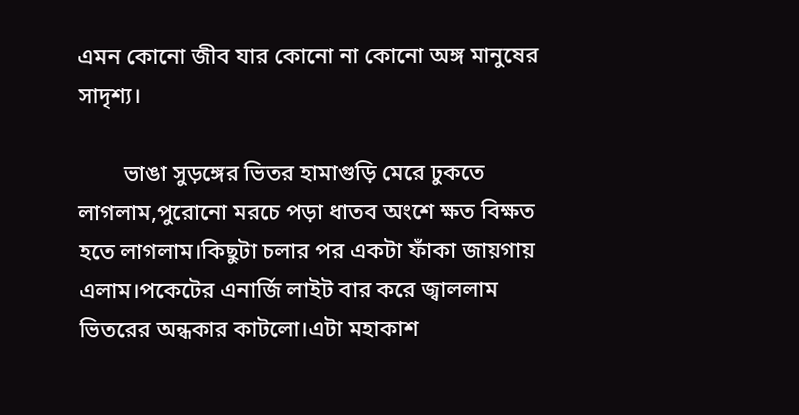এমন কোনো জীব যার কোনো না কোনো অঙ্গ মানুষের সাদৃশ্য।

        ভাঙা সুড়ঙ্গের ভিতর হামাগুড়ি মেরে ঢুকতে লাগলাম,পুরোনো মরচে পড়া ধাতব অংশে ক্ষত বিক্ষত হতে লাগলাম।কিছুটা চলার পর একটা ফাঁকা জায়গায় এলাম।পকেটের এনার্জি লাইট বার করে জ্বাললাম ভিতরের অন্ধকার কাটলো।এটা মহাকাশ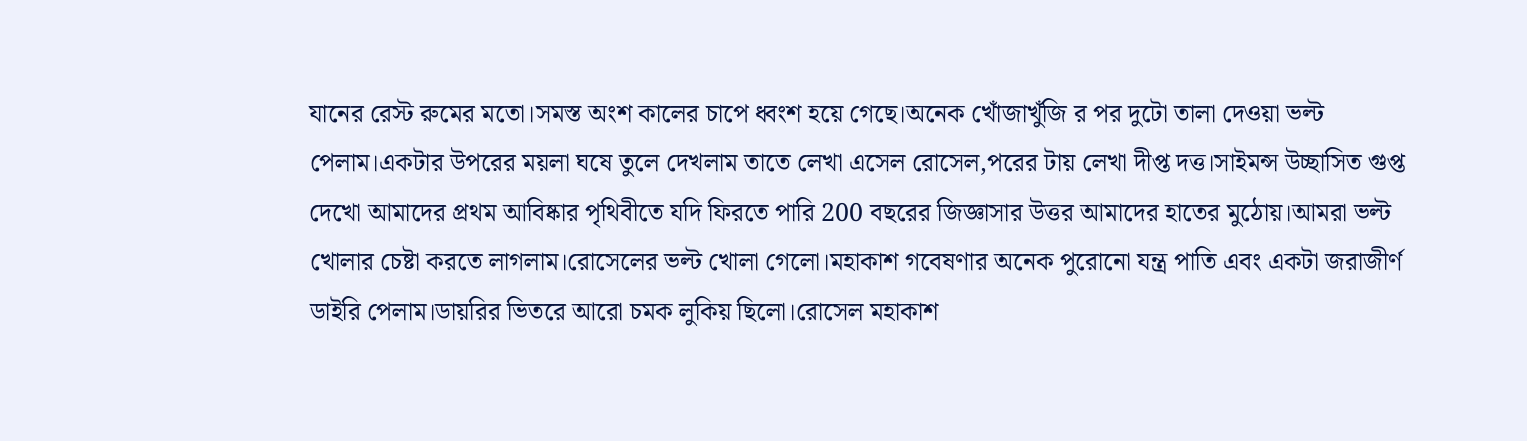যানের রেস্ট রুমের মতো।সমস্ত অংশ কালের চাপে ধ্বংশ হয়ে গেছে।অনেক খোঁজাখুঁজি র পর দুটো তালা দেওয়া ভল্ট পেলাম।একটার উপরের ময়লা ঘষে তুলে দেখলাম তাতে লেখা এসেল রোসেল,পরের টায় লেখা দীপ্ত দত্ত।সাইমন্স উচ্ছাসিত গুপ্ত দেখো আমাদের প্রথম আবিষ্কার পৃথিবীতে যদি ফিরতে পারি 200 বছরের জিজ্ঞাসার উত্তর আমাদের হাতের মুঠোয়।আমরা ভল্ট খোলার চেষ্টা করতে লাগলাম।রোসেলের ভল্ট খোলা গেলো।মহাকাশ গবেষণার অনেক পুরোনো যন্ত্র পাতি এবং একটা জরাজীর্ণ ডাইরি পেলাম।ডায়রির ভিতরে আরো চমক লুকিয় ছিলো।রোসেল মহাকাশ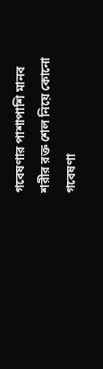গবেষণার পাশাপাশি মানব শরীর রক্ত শেল নিয়ে কোনো গবেষণা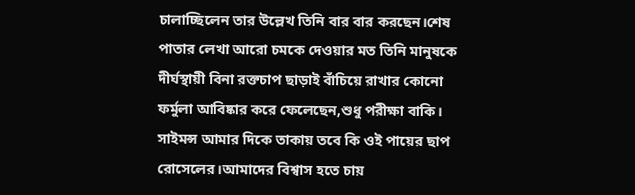চালাচ্ছিলেন তার উল্লেখ তিনি বার বার করছেন।শেষ পাতার লেখা আরো চমকে দেওয়ার মত তিনি মানুষকে দীর্ঘস্থায়ী বিনা রক্তচাপ ছাড়াই বাঁচিয়ে রাখার কোনো ফর্মুলা আবিষ্কার করে ফেলেছেন,শুধু পরীক্ষা বাকি। সাইমন্স আমার দিকে তাকায় তবে কি ওই পায়ের ছাপ রোসেলের।আমাদের বিশ্বাস হতে চায়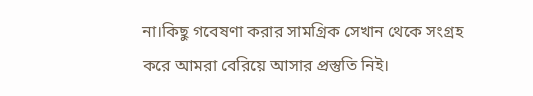না।কিছু গবেষণা করার সামগ্রিক সেখান থেকে সংগ্রহ করে আমরা বেরিয়ে আসার প্রস্তুতি নিই।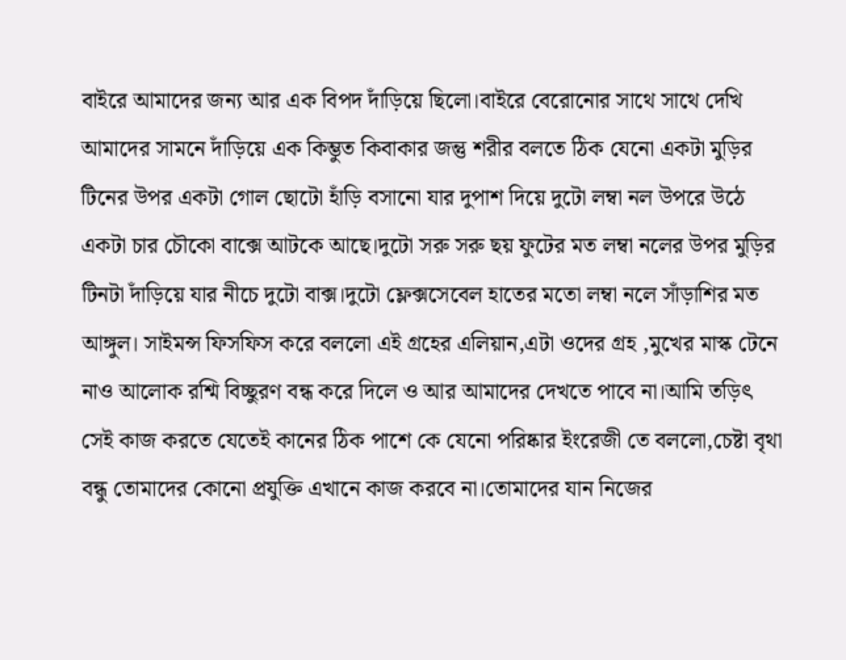বাইরে আমাদের জন্য আর এক বিপদ দাঁড়িয়ে ছিলো।বাইরে বেরোনোর সাথে সাথে দেখি আমাদের সামনে দাঁড়িয়ে এক কিম্ভুত কিবাকার জন্তু শরীর বলতে ঠিক যেনো একটা মুড়ির টিনের উপর একটা গোল ছোটো হাঁড়ি বসানো যার দুপাশ দিয়ে দুটো লম্বা নল উপরে উঠে একটা চার চৌকো বাক্সে আটকে আছে।দুটো সরু সরু ছয় ফুটের মত লম্বা নলের উপর মুড়ির টিনটা দাঁড়িয়ে যার নীচে দুটো বাক্স।দুটো ফ্লেক্সসেবেল হাতের মতো লম্বা নলে সাঁড়াশির মত আঙ্গুল। সাইমন্স ফিসফিস করে বললো এই গ্রহের এলিয়ান,এটা ওদের গ্রহ ,মুখের মাস্ক টেনে নাও আলোক রশ্মি বিচ্ছুরণ বন্ধ করে দিলে ও আর আমাদের দেখতে পাবে না।আমি তড়িৎ সেই কাজ করতে যেতেই কানের ঠিক পাশে কে যেনো পরিষ্কার ইংরেজী তে বললো,চেষ্টা বৃথা বন্ধু তোমাদের কোনো প্রযুক্তি এখানে কাজ করবে না।তোমাদের যান নিজের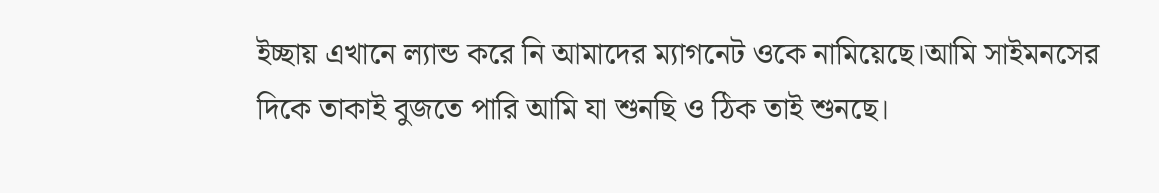ইচ্ছায় এখানে ল্যান্ড করে নি আমাদের ম্যাগনেট ওকে নামিয়েছে।আমি সাইমনসের দিকে তাকাই বুজতে পারি আমি যা শুনছি ও ঠিক তাই শুনছে।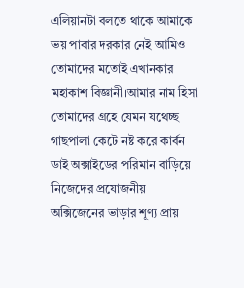এলিয়ানটা বলতে থাকে আমাকে ভয় পাবার দরকার নেই আমিও তোমাদের মতোই এখানকার মহাকাশ বিজ্ঞানী।আমার নাম হিসা তোমাদের গ্রহে যেমন যথেচ্ছ গাছপালা কেটে নষ্ট করে কার্বন ডাই অক্সাইডের পরিমান বাড়িয়ে নিজেদের প্রযোজনীয় অক্সিজেনের ভাড়ার শূণ্য প্রায়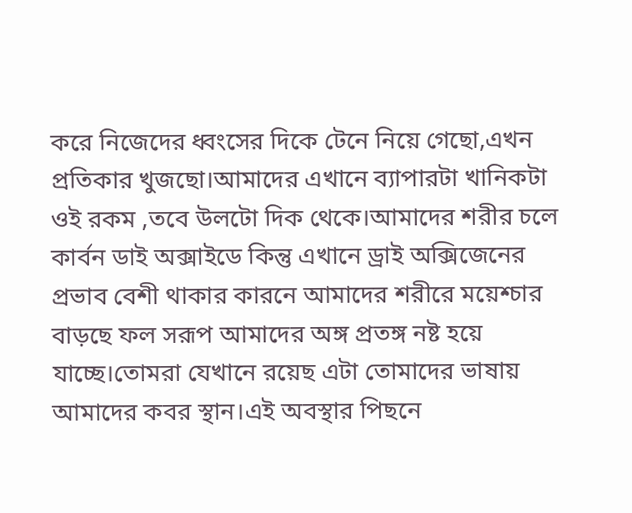করে নিজেদের ধ্বংসের দিকে টেনে নিয়ে গেছো,এখন প্রতিকার খুজছো।আমাদের এখানে ব্যাপারটা খানিকটা ওই রকম ,তবে উলটো দিক থেকে।আমাদের শরীর চলে কার্বন ডাই অক্সাইডে কিন্তু এখানে ড্রাই অক্সিজেনের প্রভাব বেশী থাকার কারনে আমাদের শরীরে ময়েশ্চার বাড়ছে ফল সরূপ আমাদের অঙ্গ প্রতঙ্গ নষ্ট হয়ে যাচ্ছে।তোমরা যেখানে রয়েছ এটা তোমাদের ভাষায় আমাদের কবর স্থান।এই অবস্থার পিছনে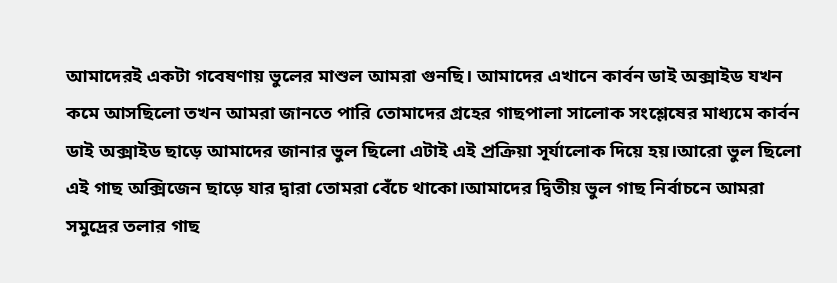আমাদেরই একটা গবেষণায় ভুলের মাশুল আমরা গুনছি। আমাদের এখানে কার্বন ডাই অক্সাইড যখন কমে আসছিলো তখন আমরা জানতে পারি তোমাদের গ্রহের গাছপালা সালোক সংশ্লেষের মাধ্যমে কার্বন ডাই অক্সাইড ছাড়ে আমাদের জানার ভুল ছিলো এটাই এই প্রক্রিয়া সূর্যালোক দিয়ে হয়।আরো ভুল ছিলো এই গাছ অক্সিজেন ছাড়ে যার দ্বারা তোমরা বেঁচে থাকো।আমাদের দ্বিতীয় ভুল গাছ নির্বাচনে আমরা সমুদ্রের তলার গাছ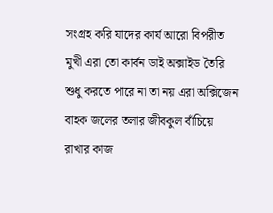সংগ্রহ করি যাদের কার্য আরো বিপরীত মুখী এরা তো কার্বন ডাই অক্সাইড তৈরি শুধু করতে পারে না তা নয় এরা অক্সিজেন বাহক জলের তলার জীবকুল বাঁচিয়ে রাখার কাজ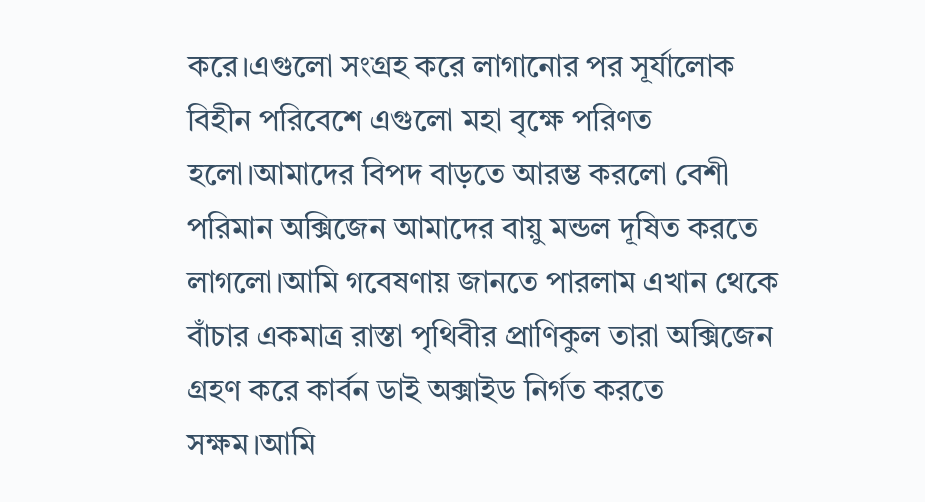করে।এগুলো সংগ্রহ করে লাগানোর পর সূর্যালোক বিহীন পরিবেশে এগুলো মহা বৃক্ষে পরিণত হলো।আমাদের বিপদ বাড়তে আরম্ভ করলো বেশী পরিমান অক্সিজেন আমাদের বায়ু মন্ডল দূষিত করতে লাগলো।আমি গবেষণায় জানতে পারলাম এখান থেকে বাঁচার একমাত্র রাস্তা পৃথিবীর প্রাণিকুল তারা অক্সিজেন গ্রহণ করে কার্বন ডাই অক্সাইড নির্গত করতে সক্ষম।আমি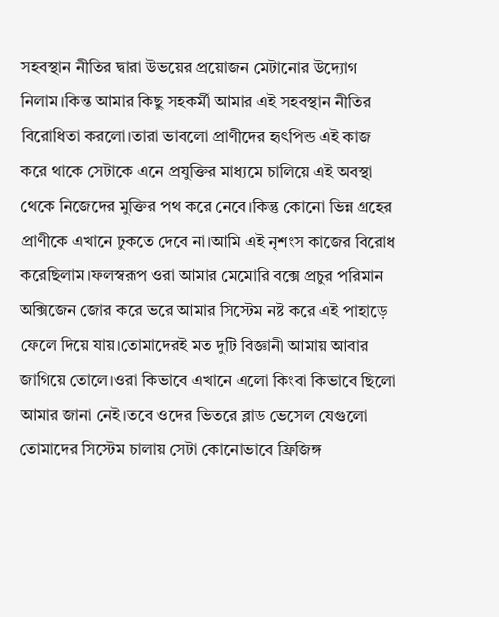সহবস্থান নীতির দ্বারা উভয়ের প্রয়োজন মেটানোর উদ্যোগ নিলাম।কিন্ত আমার কিছু সহকর্মী আমার এই সহবস্থান নীতির বিরোধিতা করলো।তারা ভাবলো প্রাণীদের হৃৎপিন্ড এই কাজ করে থাকে সেটাকে এনে প্রযুক্তির মাধ্যমে চালিয়ে এই অবস্থা থেকে নিজেদের মুক্তির পথ করে নেবে।কিন্তু কোনো ভিন্ন গ্রহের প্রাণীকে এখানে ঢুকতে দেবে না।আমি এই নৃশংস কাজের বিরোধ করেছিলাম।ফলস্বরূপ ওরা আমার মেমোরি বক্সে প্রচুর পরিমান অক্সিজেন জোর করে ভরে আমার সিস্টেম নষ্ট করে এই পাহাড়ে ফেলে দিয়ে যায়।তোমাদেরই মত দুটি বিজ্ঞানী আমায় আবার জাগিয়ে তোলে।ওরা কিভাবে এখানে এলো কিংবা কিভাবে ছিলো আমার জানা নেই।তবে ওদের ভিতরে ব্লাড ভেসেল যেগুলো তোমাদের সিস্টেম চালায় সেটা কোনোভাবে ফ্রিজিঙ্গ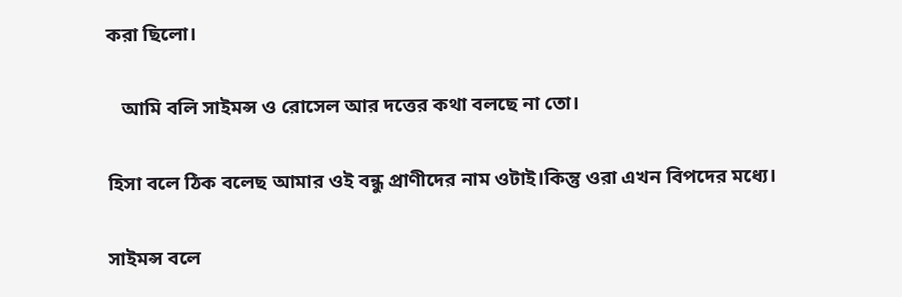করা ছিলো।

   আমি বলি সাইমন্স ও রোসেল আর দত্তের কথা বলছে না তো।

হিসা বলে ঠিক বলেছ আমার ওই বন্ধু প্রাণীদের নাম ওটাই।কিন্তু ওরা এখন বিপদের মধ্যে।

সাইমন্স বলে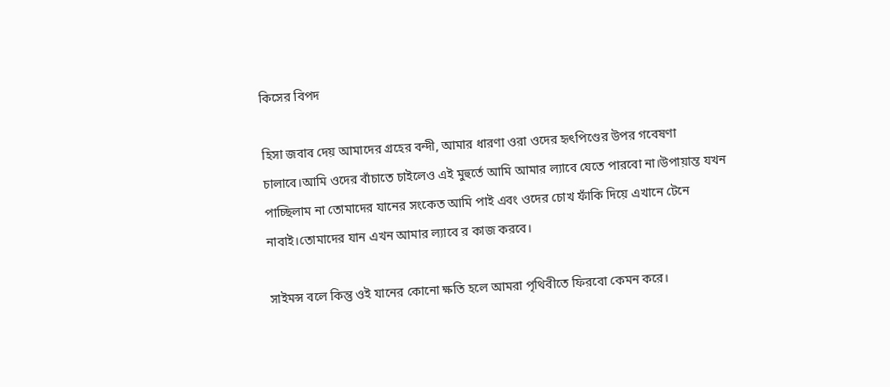কিসের বিপদ

হিসা জবাব দেয় আমাদের গ্রহের বন্দী, আমার ধারণা ওরা ওদের হৃৎপিণ্ডের উপর গবেষণা চালাবে।আমি ওদের বাঁচাতে চাইলেও এই মুহুর্তে আমি আমার ল্যাবে যেতে পারবো না।উপায়ান্ত যখন পাচ্ছিলাম না তোমাদের যানের সংকেত আমি পাই এবং ওদের চোখ ফাঁকি দিয়ে এখানে টেনে নাবাই।তোমাদের যান এখন আমার ল্যাবে র কাজ করবে।

সাইমন্স বলে কিন্তু ওই যানের কোনো ক্ষতি হলে আমরা পৃথিবীতে ফিরবো কেমন করে।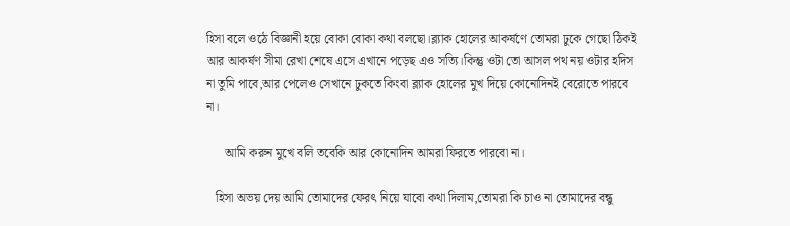হিসা বলে ওঠে বিজ্ঞানী হয়ে বোকা বোকা কথা বলছো।ব্ল্যাক হোলের আকর্ষণে তোমরা ঢুকে গেছো ঠিকই আর আকর্ষণ সীমা রেখা শেষে এসে এখানে পড়েছ এও সত্যি।কিন্তু ওটা তো আসল পথ নয় ওটার হদিস না তুমি পাবে,আর পেলেও সেখানে ঢুকতে কিংবা ব্ল্যাক হোলের মুখ দিয়ে কোনোদিনই বেরোতে পারবে না।

      আমি করুন মুখে বলি তবেকি আর কোনোদিন আমরা ফিরতে পারবো না।

   হিসা অভয় দেয় আমি তোমাদের ফেরৎ নিয়ে যাবো কথা দিলাম,তোমরা কি চাও না তোমাদের বন্ধু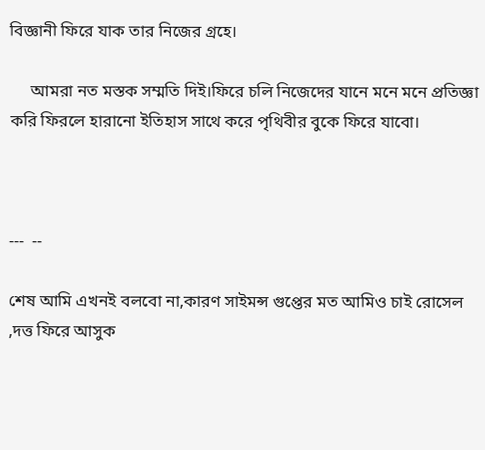বিজ্ঞানী ফিরে যাক তার নিজের গ্রহে।

     আমরা নত মস্তক সম্মতি দিই।ফিরে চলি নিজেদের যানে মনে মনে প্রতিজ্ঞা করি ফিরলে হারানো ইতিহাস সাথে করে পৃথিবীর বুকে ফিরে যাবো।



---  --

শেষ আমি এখনই বলবো না,কারণ সাইমন্স গুপ্তের মত আমিও চাই রোসেল ,দত্ত ফিরে আসুক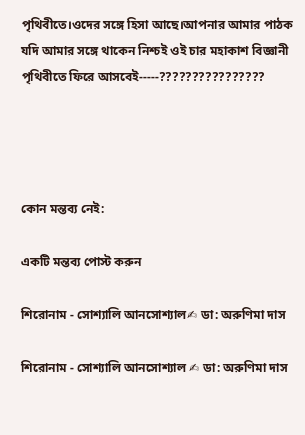পৃথিবীতে।ওদের সঙ্গে হিসা আছে।আপনার আমার পাঠক যদি আমার সঙ্গে থাকেন নিশ্চই ওই চার মহাকাশ বিজ্ঞানী পৃথিবীতে ফিরে আসবেই-----????????????????




কোন মন্তব্য নেই:

একটি মন্তব্য পোস্ট করুন

শিরোনাম - সোশ্যালি আনসোশ্যাল✍ ডা: অরুণিমা দাস

শিরোনাম - সোশ্যালি আনসোশ্যাল ✍ ডা: অরুণিমা দাস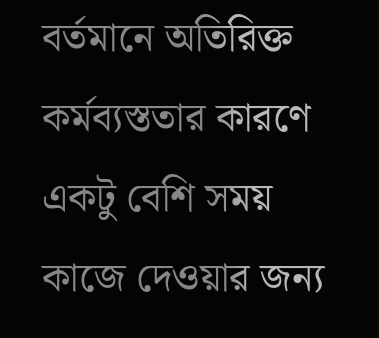বর্তমানে অতিরিক্ত কর্মব্যস্ততার কারণে একটু বেশি সময় কাজে দেওয়ার জন্য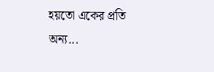হয়তো একের প্রতি অন্য...